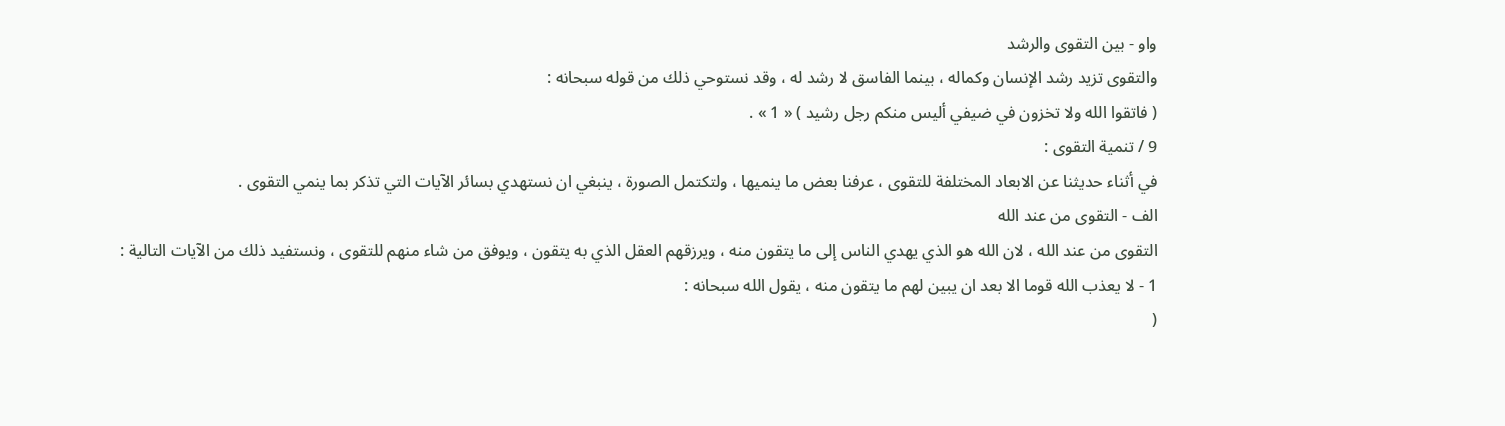واو - بين التقوى والرشد
والتقوى تزيد رشد الإنسان وكماله ، بينما الفاسق لا رشد له ، وقد نستوحي ذلك من قوله سبحانه :
( فاتقوا الله ولا تخزون في ضيفي أليس منكم رجل رشيد ) « 1 » .
9 / تنمية التقوى :
في أثناء حديثنا عن الابعاد المختلفة للتقوى ، عرفنا بعض ما ينميها ، ولتكتمل الصورة ، ينبغي ان نستهدي بسائر الآيات التي تذكر بما ينمي التقوى .
الف - التقوى من عند الله
التقوى من عند الله ، لان الله هو الذي يهدي الناس إلى ما يتقون منه ، ويرزقهم العقل الذي به يتقون ، ويوفق من شاء منهم للتقوى ، ونستفيد ذلك من الآيات التالية :
1 - لا يعذب الله قوما الا بعد ان يبين لهم ما يتقون منه ، يقول الله سبحانه :
(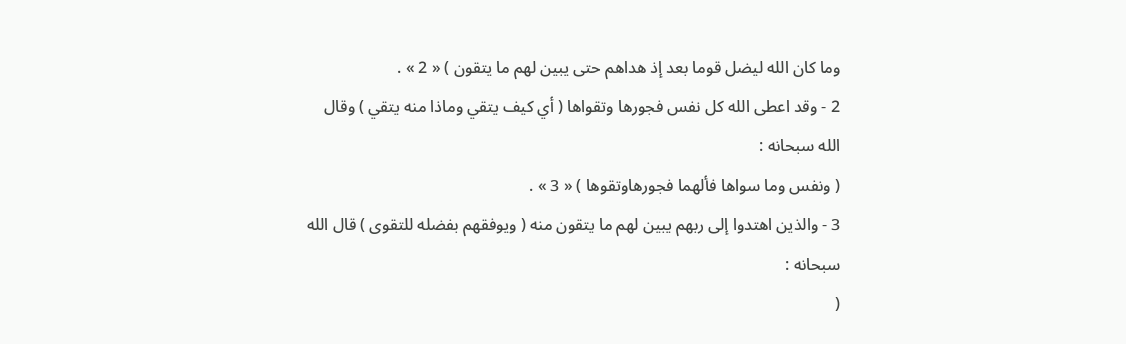وما كان الله ليضل قوما بعد إذ هداهم حتى يبين لهم ما يتقون ) « 2 » .
2 - وقد اعطى الله كل نفس فجورها وتقواها ( أي كيف يتقي وماذا منه يتقي ) وقال الله سبحانه :
( ونفس وما سواها فألهما فجورهاوتقوها ) « 3 » .
3 - والذين اهتدوا إلى ربهم يبين لهم ما يتقون منه ( ويوفقهم بفضله للتقوى ) قال الله سبحانه :
(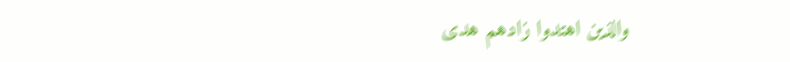والذين اهتدوا زادهم هدى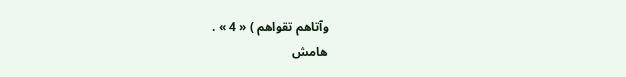وآتاهم تقواهم ) « 4 » .
هامش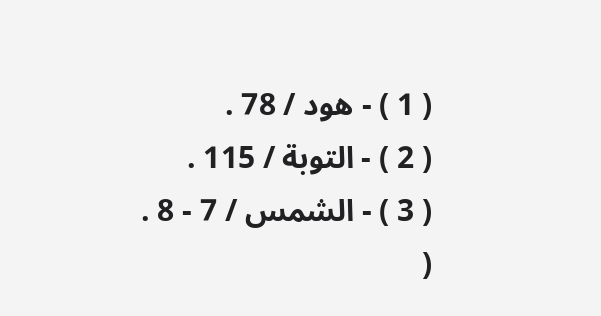( 1 ) - هود / 78 .
( 2 ) - التوبة / 115 .
( 3 ) - الشمس / 7 - 8 .
(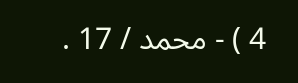4 ) - محمد / 17 .